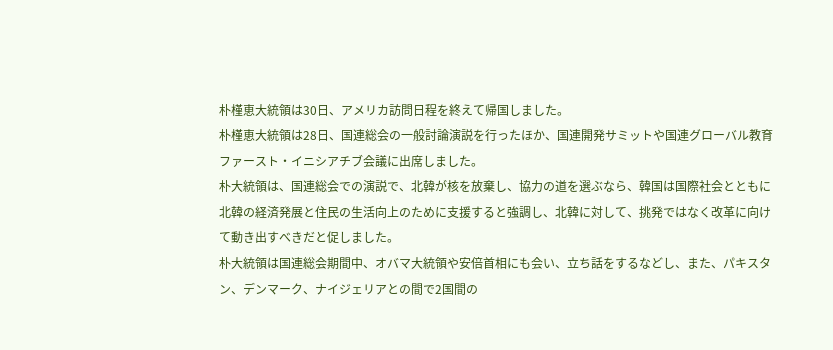朴槿恵大統領は30日、アメリカ訪問日程を終えて帰国しました。
朴槿恵大統領は28日、国連総会の一般討論演説を行ったほか、国連開発サミットや国連グローバル教育ファースト・イニシアチブ会議に出席しました。
朴大統領は、国連総会での演説で、北韓が核を放棄し、協力の道を選ぶなら、韓国は国際社会とともに北韓の経済発展と住民の生活向上のために支援すると強調し、北韓に対して、挑発ではなく改革に向けて動き出すべきだと促しました。
朴大統領は国連総会期間中、オバマ大統領や安倍首相にも会い、立ち話をするなどし、また、パキスタン、デンマーク、ナイジェリアとの間で2国間の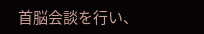首脳会談を行い、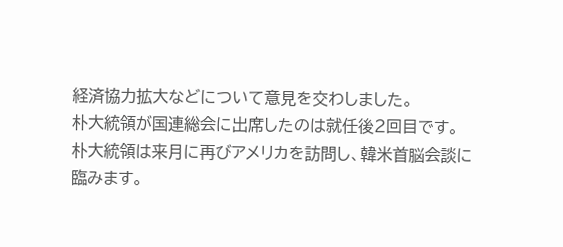経済協力拡大などについて意見を交わしました。
朴大統領が国連総会に出席したのは就任後2回目です。
朴大統領は来月に再びアメリカを訪問し、韓米首脳会談に臨みます。